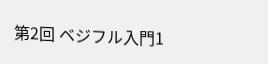第2回 ベジフル入門1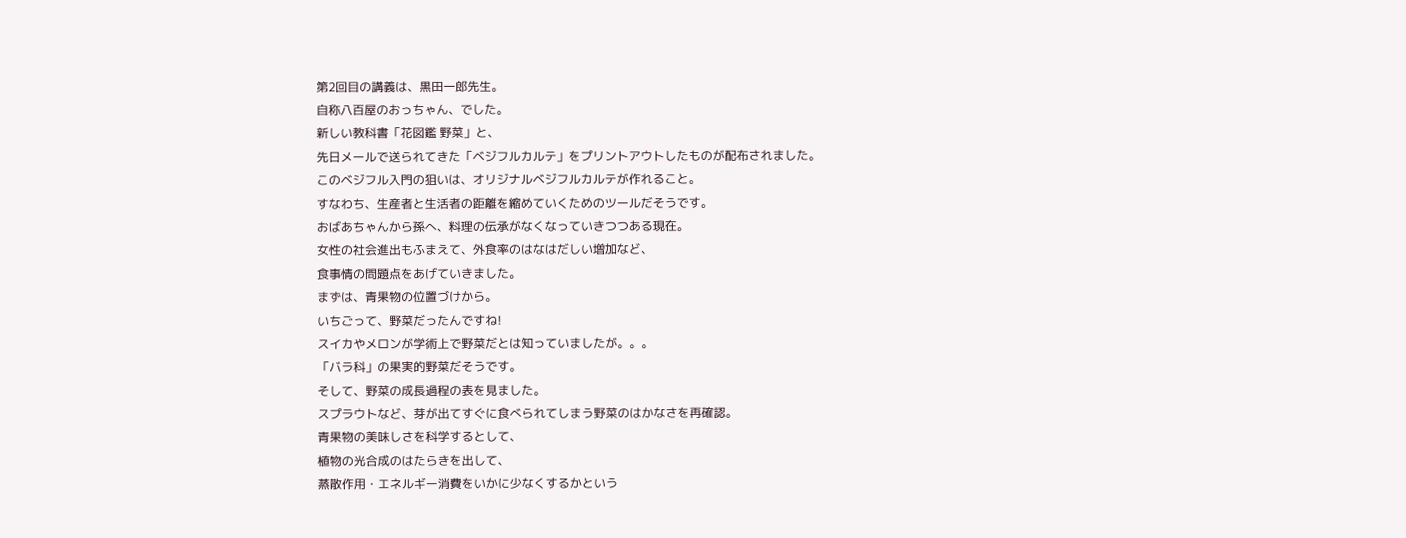第2回目の講義は、黒田一郎先生。
自称八百屋のおっちゃん、でした。
新しい教科書「花図鑑 野菜」と、
先日メールで送られてきた「ベジフルカルテ」をプリントアウトしたものが配布されました。
このベジフル入門の狙いは、オリジナルベジフルカルテが作れること。
すなわち、生産者と生活者の距離を縮めていくためのツールだそうです。
おばあちゃんから孫へ、料理の伝承がなくなっていきつつある現在。
女性の社会進出もふまえて、外食率のはなはだしい増加など、
食事情の問題点をあげていきました。
まずは、青果物の位置づけから。
いちごって、野菜だったんですね!
スイカやメロンが学術上で野菜だとは知っていましたが。。。
「バラ科」の果実的野菜だそうです。
そして、野菜の成長過程の表を見ました。
スプラウトなど、芽が出てすぐに食べられてしまう野菜のはかなさを再確認。
青果物の美味しさを科学するとして、
植物の光合成のはたらきを出して、
蒸散作用・エネルギー消費をいかに少なくするかという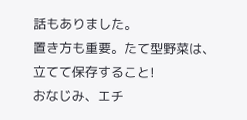話もありました。
置き方も重要。たて型野菜は、立てて保存すること!
おなじみ、エチ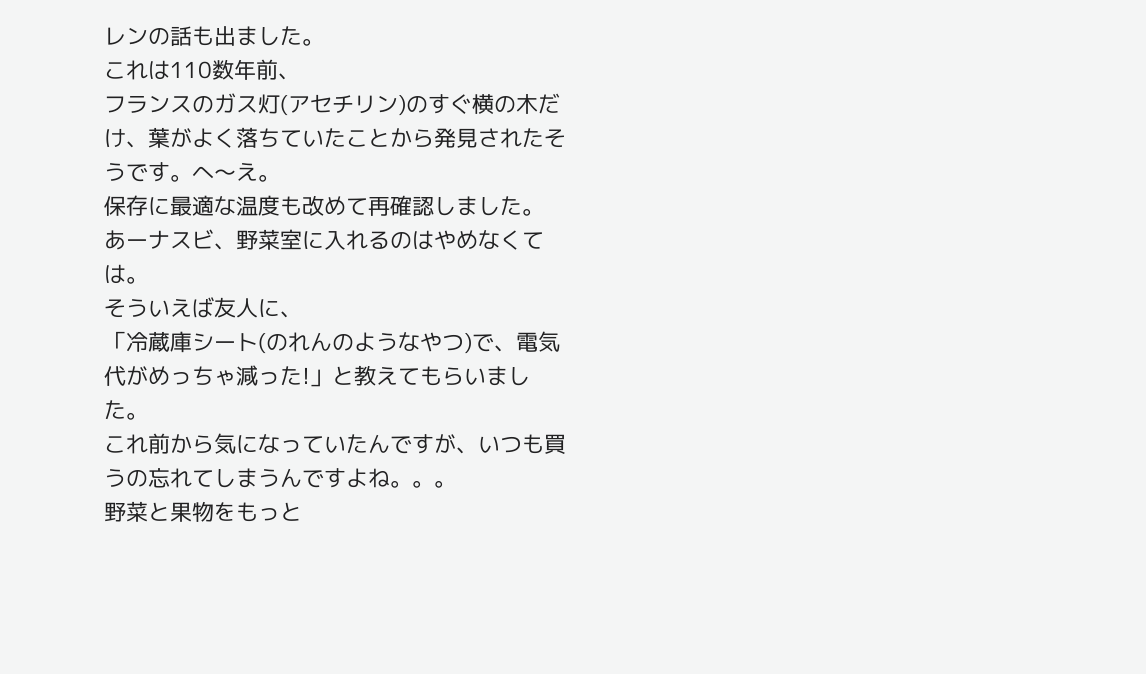レンの話も出ました。
これは110数年前、
フランスのガス灯(アセチリン)のすぐ横の木だけ、葉がよく落ちていたことから発見されたそうです。へ〜え。
保存に最適な温度も改めて再確認しました。
あーナスビ、野菜室に入れるのはやめなくては。
そういえば友人に、
「冷蔵庫シート(のれんのようなやつ)で、電気代がめっちゃ減った!」と教えてもらいました。
これ前から気になっていたんですが、いつも買うの忘れてしまうんですよね。。。
野菜と果物をもっと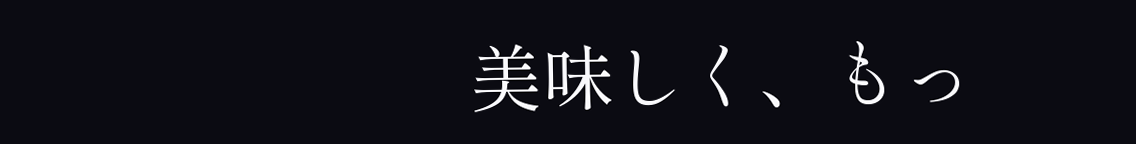美味しく、もっ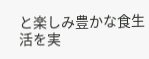と楽しみ豊かな食生活を実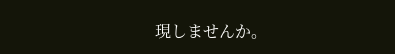現しませんか。